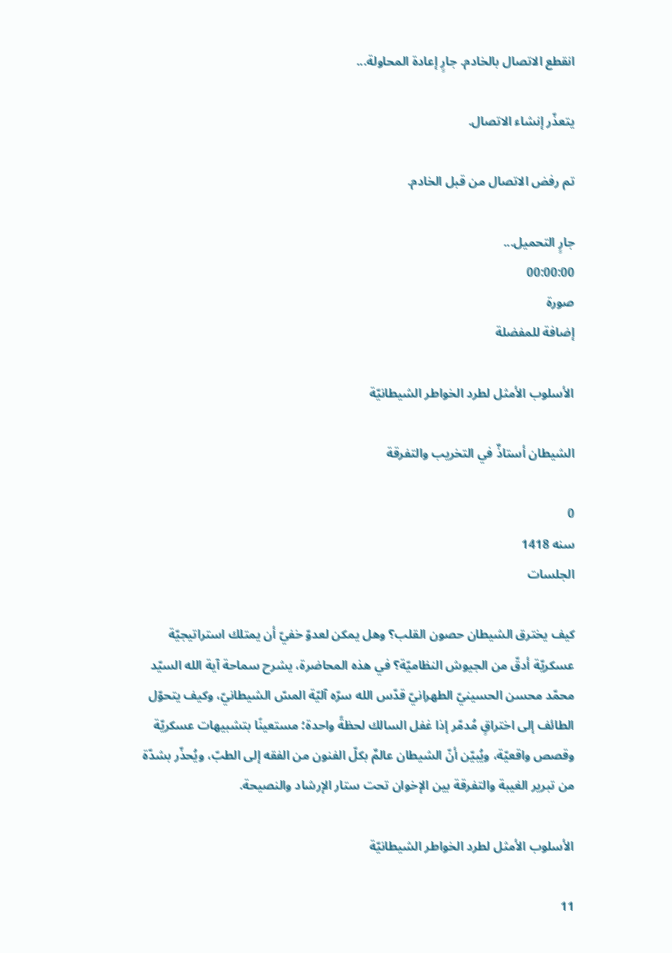انقطع الاتصال بالخادم. جارٍ إعادة المحاولة...

يتعذّر إنشاء الاتصال.

تم رفض الاتصال من قبل الخادم.

جارٍ التحميل...
00:00:00
صورة
إضافة للمفضلة

الأسلوب الأمثل لطرد الخواطر الشيطانيّة

الشيطان أستاذٌ في التخريب والتفرقة

0
سنه 1418
الجلسات

كيف يخترق الشيطان حصون القلب؟ وهل يمكن لعدوّ خفيّ أن يمتلك استراتيجيّة عسكريّة أدقّ من الجيوش النظاميّة؟ في هذه المحاضرة، يشرح سماحة آية الله السيّد محمّد محسن الحسينيّ الطهرانيّ قدّس الله سرّه آليّة المسّ الشيطانيّ، وكيف يتحوّل الطائف إلى اختراقٍ مُدمّر إذا غفل السالك لحظةً واحدة؛ مستعينًا بتشبيهات عسكريّة وقصص واقعيّة، ويُبيّن أنّ الشيطان عالمٌ بكلّ الفنون من الفقه إلى الطبّ، ويُحذّر بشدّة من تبرير الغيبة والتفرقة بين الإخوان تحت ستار الإرشاد والنصيحة.

الأسلوب الأمثل لطرد الخواطر الشيطانيّة

11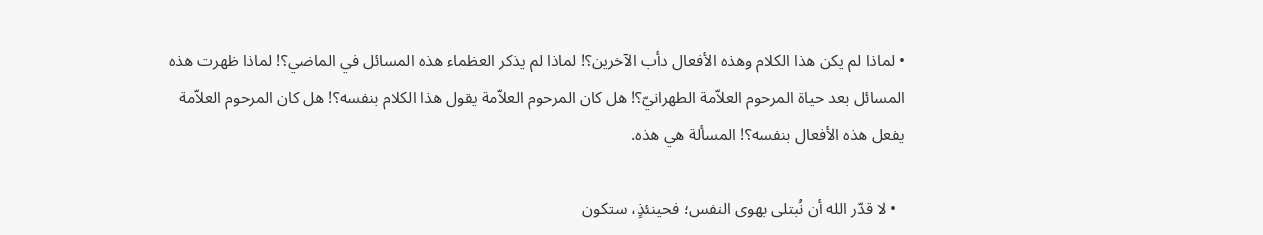• لماذا لم يكن هذا الكلام وهذه الأفعال دأب الآخرين؟! لماذا لم يذكر العظماء هذه المسائل في الماضي؟! لماذا ظهرت هذه المسائل بعد حياة المرحوم العلاّمة الطهرانيّ؟! هل كان المرحوم العلاّمة يقول هذا الكلام بنفسه؟! هل كان المرحوم العلاّمة يفعل هذه الأفعال بنفسه؟! المسألة هي هذه.

  • لا قدّر الله أن نُبتلى بهوى النفس؛ فحينئذٍ، ستكون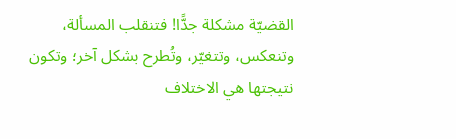القضيّة مشكلة جدًّا! فتنقلب المسألة، وتنعكس، وتتغيّر، وتُطرح بشكل آخر؛ وتكون نتيجتها هي الاختلاف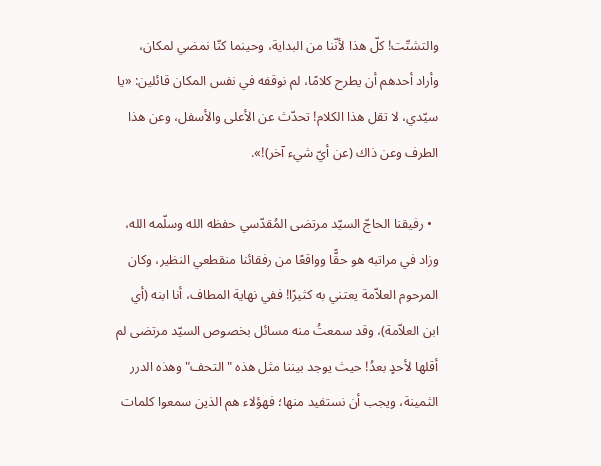والتشتّت! كلّ هذا لأنّنا من البداية، وحينما كنّا نمضي لمكان، وأراد أحدهم أن يطرح كلامًا، لم نوقفه في نفس المكان قائلين: «يا سيّدي، لا تقل هذا الكلام! تحدّث عن الأعلى والأسفل، وعن هذا الطرف وعن ذاك (عن أيّ شيء آخر)!».

  • رفيقنا الحاجّ السيّد مرتضى المُقدّسي حفظه الله وسلّمه الله، وزاد في مراتبه هو حقًّا وواقعًا من رفقائنا منقطعي النظير، وكان المرحوم العلاّمة يعتني به كثيرًا! ففي نهاية المطاف، أنا ابنه (أي ابن العلاّمة)، وقد سمعتُ منه مسائل بخصوص السيّد مرتضى لم أقلها لأحدٍ بعدُ! حيث يوجد بيننا مثل هذه "التحف" وهذه الدرر الثمينة، ويجب أن نستفيد منها؛ فهؤلاء هم الذين سمعوا كلمات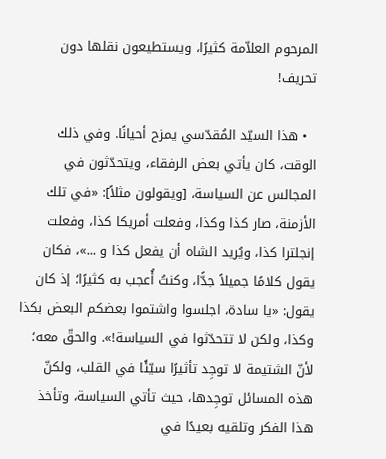المرحوم العلاّمة كثيرًا، ويستطيعون نقلها دون تحريف!

  • هذا السيّد المُقدّسي يمزح أحيانًا. وفي ذلك الوقت، كان يأتي بعض الرفقاء، ويتحدّثون في المجالس عن السياسة، [ويقولون مثلاً]: «في تلك الأزمنة، صار كذا وكذا، وفعلت أمريكا كذا، وفعلت إنجلترا كذا، ويُريد الشاه أن يفعل كذا و ...»، فكان يقول كلامًا جميلاً جدًّا، وكنتُ أُعجب به كثيرًا؛ إذ كان يقول: «يا سادة، اجلسوا واشتموا بعضكم البعض بكذا وكذا، ولكن لا تتحدّثوا في السياسة!». والحقّ معه؛ لأنّ الشتيمة لا توجِد تأثيرًا سيّئًا في القلب، ولكنّ هذه المسائل توجِدها، حيث تأتي السياسة، وتأخذ هذا الفكر وتلقيه بعيدًا في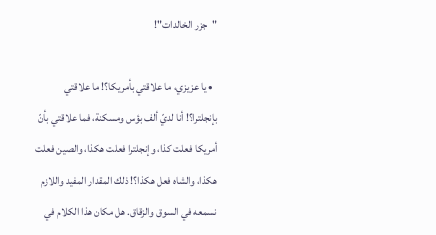"جزر الخالدات"!

  • يا عزيزي، ما علاقتي بأمريكا؟! ما علاقتي بإنجلترا؟! أنا لديّ ألف بؤس ومسكنة، فما علاقتي بأنّ أمريكا فعلت كذا، وإنجلترا فعلت هكذا، والصين فعلت هكذا، والشاه فعل هكذا؟! ذلك المقدار المفيد واللازم نسمعه في السوق والزقاق. هل مكان هذا الكلام في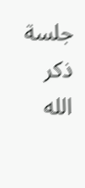جلسة ذكر الله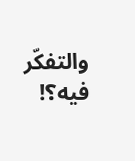والتفكّر فيه؟!